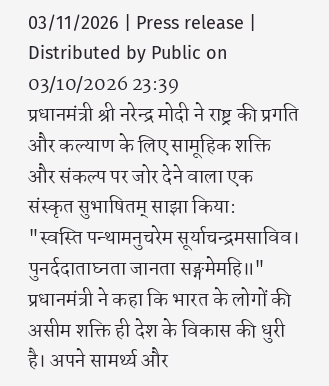03/11/2026 | Press release | Distributed by Public on 03/10/2026 23:39
प्रधानमंत्री श्री नरेन्द्र मोदी ने राष्ट्र की प्रगति और कल्याण के लिए सामूहिक शक्ति और संकल्प पर जोर देने वाला एक संस्कृत सुभाषितम् साझा किया:
"स्वस्ति पन्थामनुचरेम सूर्याचन्द्रमसाविव।
पुनर्ददाताघ्नता जानता सङ्गमेमहि॥"
प्रधानमंत्री ने कहा कि भारत के लोगों की असीम शक्ति ही देश के विकास की धुरी है। अपने सामर्थ्य और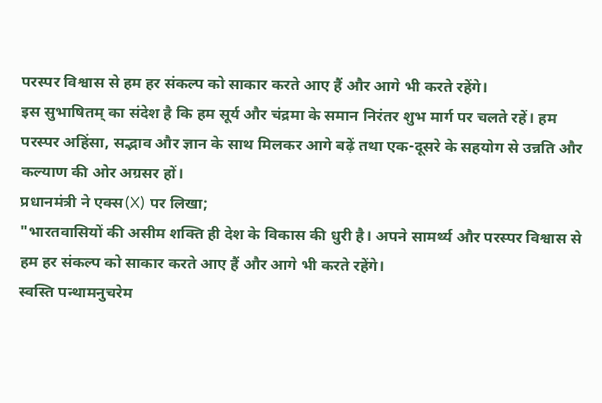परस्पर विश्वास से हम हर संकल्प को साकार करते आए हैं और आगे भी करते रहेंगे।
इस सुभाषितम् का संदेश है कि हम सूर्य और चंद्रमा के समान निरंतर शुभ मार्ग पर चलते रहें। हम परस्पर अहिंसा, सद्भाव और ज्ञान के साथ मिलकर आगे बढ़ें तथा एक-दूसरे के सहयोग से उन्नति और कल्याण की ओर अग्रसर हों।
प्रधानमंत्री ने एक्स(X) पर लिखा;
"भारतवासियों की असीम शक्ति ही देश के विकास की धुरी है। अपने सामर्थ्य और परस्पर विश्वास से हम हर संकल्प को साकार करते आए हैं और आगे भी करते रहेंगे।
स्वस्ति पन्थामनुचरेम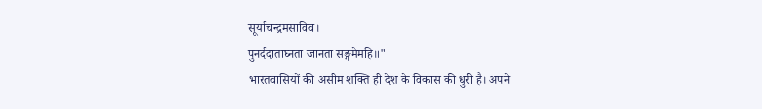सूर्याचन्द्रमसाविव।
पुनर्ददाताघ्नता जानता सङ्गमेमहि॥"
भारतवासियों की असीम शक्ति ही देश के विकास की धुरी है। अपने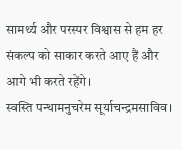सामर्थ्य और परस्पर विश्वास से हम हर संकल्प को साकार करते आए हैं और आगे भी करते रहेंगे।
स्वस्ति पन्थामनुचरेम सूर्याचन्द्रमसाविव।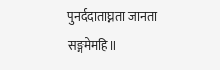पुनर्ददाताघ्नता जानता सङ्गमेमहि॥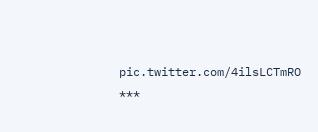pic.twitter.com/4ilsLCTmRO
***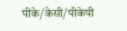पीके/केसी/पीकेपी